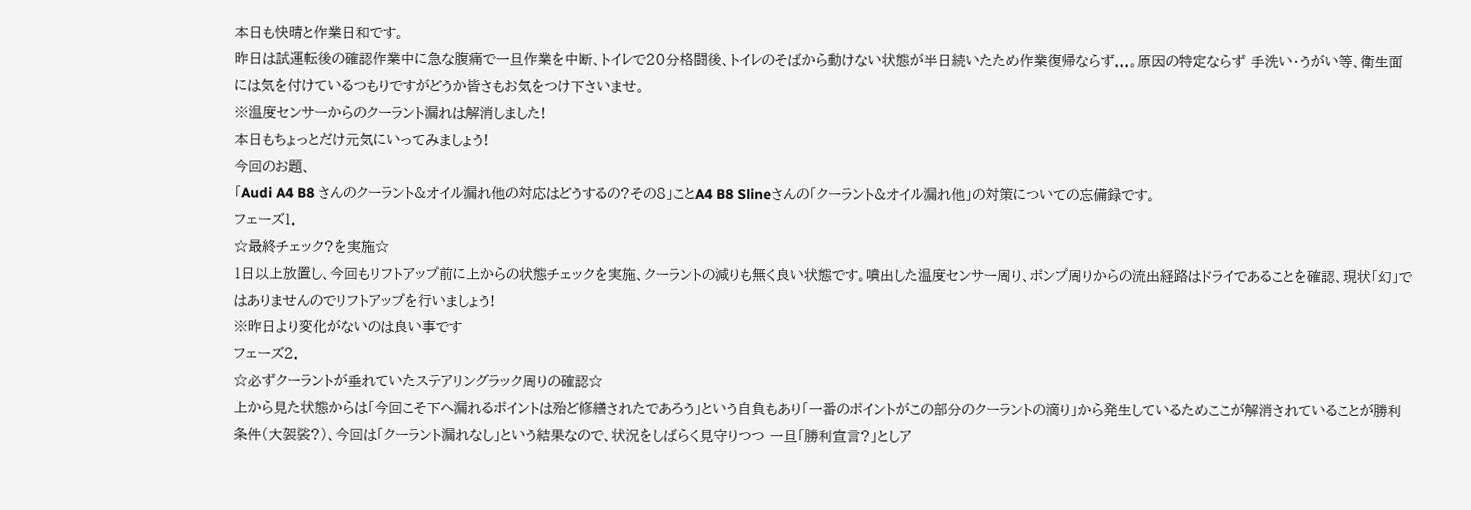本日も快晴と作業日和です。
昨日は試運転後の確認作業中に急な腹痛で一旦作業を中断、トイレで20分格闘後、トイレのそばから動けない状態が半日続いたため作業復帰ならず...。原因の特定ならず 手洗い・うがい等、衛生面には気を付けているつもりですがどうか皆さもお気をつけ下さいませ。
※温度センサーからのクーラント漏れは解消しました!
本日もちょっとだけ元気にいってみましょう!
今回のお題、
「Audi A4 B8 さんのクーラント&オイル漏れ他の対応はどうするの?その8」ことA4 B8 Slineさんの「クーラント&オイル漏れ他」の対策についての忘備録です。
フェーズ1.
☆最終チェック?を実施☆
1日以上放置し、今回もリフトアップ前に上からの状態チェックを実施、クーラントの減りも無く良い状態です。噴出した温度センサー周り、ポンプ周りからの流出経路はドライであることを確認、現状「幻」ではありませんのでリフトアップを行いましょう!
※昨日より変化がないのは良い事です
フェーズ2.
☆必ずクーラントが垂れていたステアリングラック周りの確認☆
上から見た状態からは「今回こそ下へ漏れるポイントは殆ど修繕されたであろう」という自負もあり「一番のポイントがこの部分のクーラントの滴り」から発生しているためここが解消されていることが勝利条件(大袈裟?)、今回は「クーラント漏れなし」という結果なので、状況をしばらく見守りつつ 一旦「勝利宣言?」としア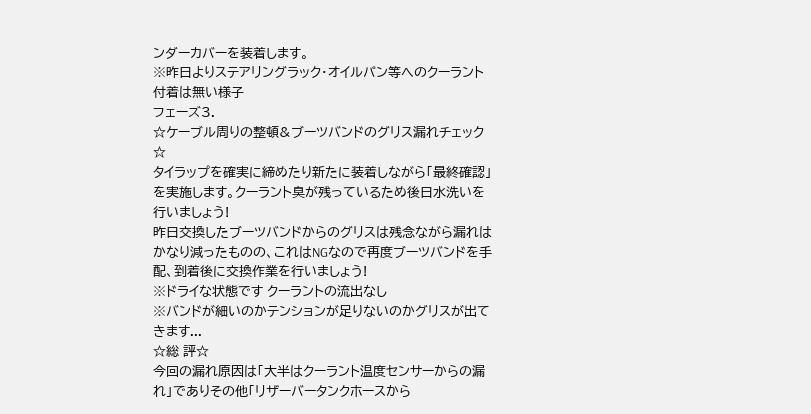ンダーカバーを装着します。
※昨日よりステアリングラック・オイルパン等へのクーラント付着は無い様子
フェーズ3.
☆ケーブル周りの整頓&ブーツバンドのグリス漏れチェック☆
タイラップを確実に締めたり新たに装着しながら「最終確認」を実施します。クーラント臭が残っているため後日水洗いを行いましょう!
昨日交換したブーツバンドからのグリスは残念ながら漏れはかなり減ったものの、これはNGなので再度ブーツバンドを手配、到着後に交換作業を行いましょう!
※ドライな状態です クーラントの流出なし
※バンドが細いのかテンションが足りないのかグリスが出てきます...
☆総 評☆
今回の漏れ原因は「大半はクーラント温度センサーからの漏れ」でありその他「リザーバータンクホースから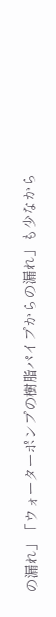の漏れ」「ウォーターポンプの樹脂パイプからの漏れ」も少なから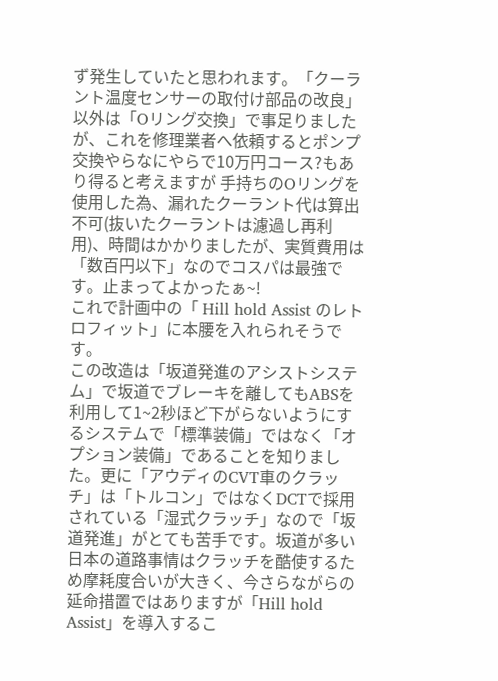ず発生していたと思われます。「クーラント温度センサーの取付け部品の改良」以外は「Oリング交換」で事足りましたが、これを修理業者へ依頼するとポンプ交換やらなにやらで10万円コース?もあり得ると考えますが 手持ちのOリングを使用した為、漏れたクーラント代は算出不可(抜いたクーラントは濾過し再利用)、時間はかかりましたが、実質費用は「数百円以下」なのでコスパは最強です。止まってよかったぁ~!
これで計画中の「 Hill hold Assist のレトロフィット」に本腰を入れられそうです。
この改造は「坂道発進のアシストシステム」で坂道でブレーキを離してもABSを利用して1~2秒ほど下がらないようにするシステムで「標準装備」ではなく「オプション装備」であることを知りました。更に「アウディのCVT車のクラッチ」は「トルコン」ではなくDCTで採用されている「湿式クラッチ」なので「坂道発進」がとても苦手です。坂道が多い日本の道路事情はクラッチを酷使するため摩耗度合いが大きく、今さらながらの延命措置ではありますが「Hill hold Assist」を導入するこ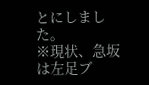とにしました。
※現状、急坂は左足ブ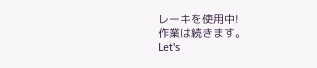レーキを使用中!
作業は続きます。
Let's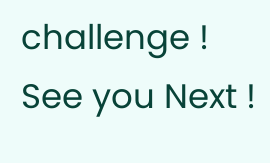challenge !
See you Next !